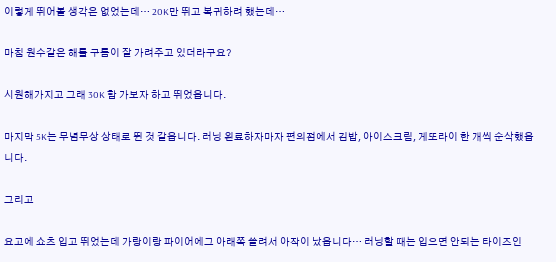이렇게 뛰어볼 생각은 없었는데… 20K만 뛰고 복귀하려 했는데…

마침 원수같은 해를 구름이 잘 가려주고 있더라구요?

시원해가지고 그래 30K 함 가보자 하고 뛰었읍니다.

마지막 5K는 무념무상 상태로 뛴 것 같읍니다. 러닝 왼료하자마자 편의점에서 김밥, 아이스크림, 게또라이 한 개씩 순삭했읍니다.

그리고

요고에 쇼츠 입고 뛰었는데 가랑이랑 파이어에그 아래쪽 쓸려서 아작이 났읍니다… 러닝할 때는 입으면 안되는 타이즈인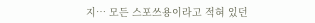지… 모든 스포쓰용이라고 적혀 있던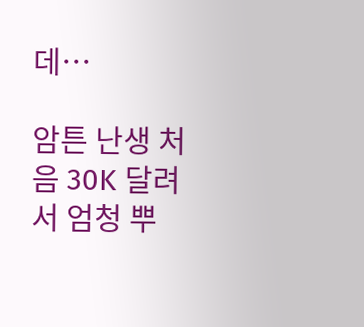데…

암튼 난생 처음 30K 달려서 엄청 뿌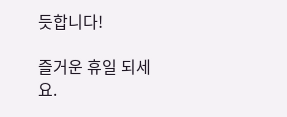듯합니다!

즐거운 휴일 되세요.